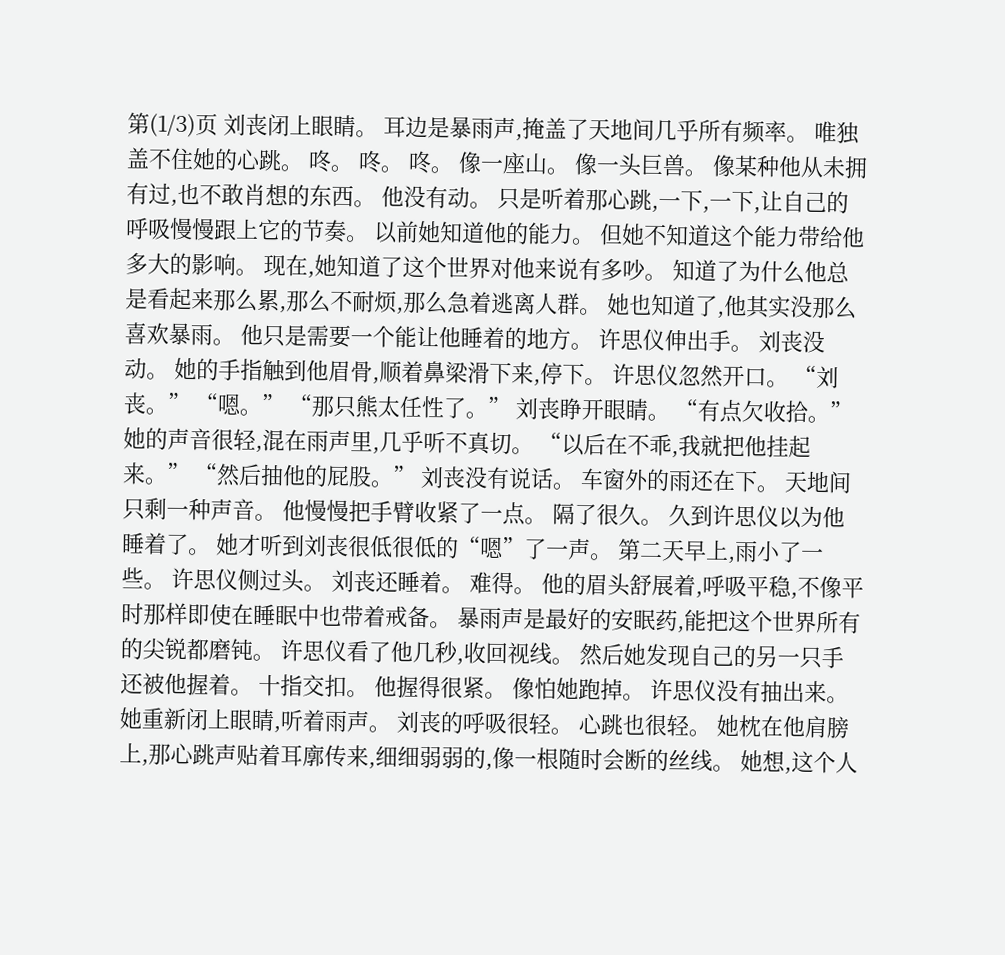第(1/3)页 刘丧闭上眼睛。 耳边是暴雨声,掩盖了天地间几乎所有频率。 唯独盖不住她的心跳。 咚。 咚。 咚。 像一座山。 像一头巨兽。 像某种他从未拥有过,也不敢肖想的东西。 他没有动。 只是听着那心跳,一下,一下,让自己的呼吸慢慢跟上它的节奏。 以前她知道他的能力。 但她不知道这个能力带给他多大的影响。 现在,她知道了这个世界对他来说有多吵。 知道了为什么他总是看起来那么累,那么不耐烦,那么急着逃离人群。 她也知道了,他其实没那么喜欢暴雨。 他只是需要一个能让他睡着的地方。 许思仪伸出手。 刘丧没动。 她的手指触到他眉骨,顺着鼻梁滑下来,停下。 许思仪忽然开口。 “刘丧。” “嗯。” “那只熊太任性了。” 刘丧睁开眼睛。 “有点欠收拾。” 她的声音很轻,混在雨声里,几乎听不真切。 “以后在不乖,我就把他挂起来。” “然后抽他的屁股。” 刘丧没有说话。 车窗外的雨还在下。 天地间只剩一种声音。 他慢慢把手臂收紧了一点。 隔了很久。 久到许思仪以为他睡着了。 她才听到刘丧很低很低的“嗯”了一声。 第二天早上,雨小了一些。 许思仪侧过头。 刘丧还睡着。 难得。 他的眉头舒展着,呼吸平稳,不像平时那样即使在睡眠中也带着戒备。 暴雨声是最好的安眠药,能把这个世界所有的尖锐都磨钝。 许思仪看了他几秒,收回视线。 然后她发现自己的另一只手还被他握着。 十指交扣。 他握得很紧。 像怕她跑掉。 许思仪没有抽出来。 她重新闭上眼睛,听着雨声。 刘丧的呼吸很轻。 心跳也很轻。 她枕在他肩膀上,那心跳声贴着耳廓传来,细细弱弱的,像一根随时会断的丝线。 她想,这个人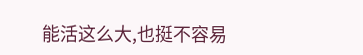能活这么大,也挺不容易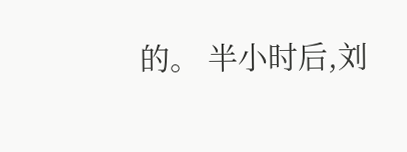的。 半小时后,刘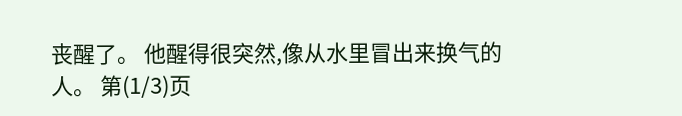丧醒了。 他醒得很突然,像从水里冒出来换气的人。 第(1/3)页